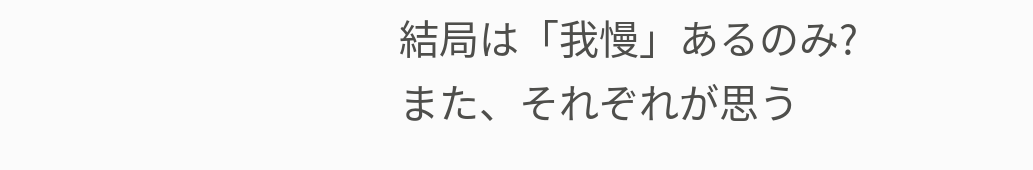結局は「我慢」あるのみ?
また、それぞれが思う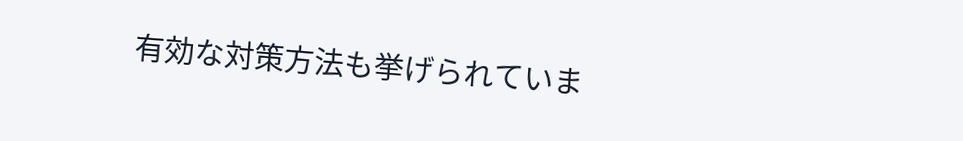有効な対策方法も挙げられていま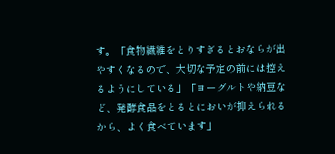す。「食物繊維をとりすぎるとおならが出やすくなるので、大切な予定の前には控えるようにしている」「ヨーグルトや納豆など、発酵食品をとるとにおいが抑えられるから、よく食べています」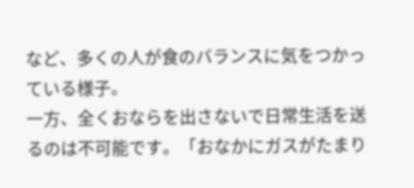など、多くの人が食のバランスに気をつかっている様子。
一方、全くおならを出さないで日常生活を送るのは不可能です。「おなかにガスがたまり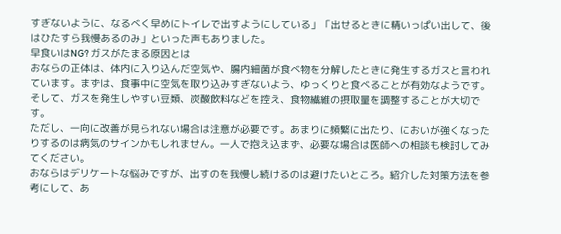すぎないように、なるべく早めにトイレで出すようにしている」「出せるときに精いっぱい出して、後はひたすら我慢あるのみ」といった声もありました。
早食いはNG? ガスがたまる原因とは
おならの正体は、体内に入り込んだ空気や、腸内細菌が食べ物を分解したときに発生するガスと言われています。まずは、食事中に空気を取り込みすぎないよう、ゆっくりと食べることが有効なようです。そして、ガスを発生しやすい豆類、炭酸飲料などを控え、食物繊維の摂取量を調整することが大切です。
ただし、一向に改善が見られない場合は注意が必要です。あまりに頻繁に出たり、においが強くなったりするのは病気のサインかもしれません。一人で抱え込まず、必要な場合は医師への相談も検討してみてください。
おならはデリケートな悩みですが、出すのを我慢し続けるのは避けたいところ。紹介した対策方法を参考にして、あ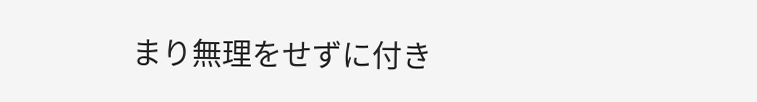まり無理をせずに付き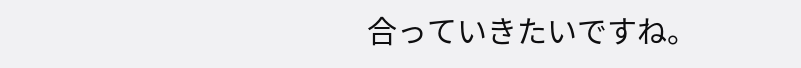合っていきたいですね。